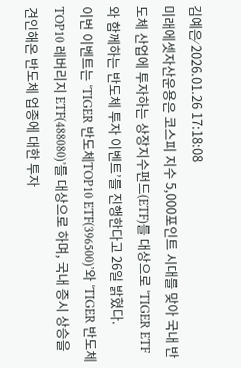김예은⁄ 2026.01.26 17:18:08
미래에셋자산운용은 코스피 지수 5,000포인트 시대를 맞아 국내 반도체 산업에 투자하는 상장지수펀드(ETF)를 대상으로 ‘TIGER ETF와 함께하는 반도체 투자 이벤트’를 진행한다고 26일 밝혔다.
이번 이벤트는 ‘TIGER 반도체TOP10 ETF(396500)’와 ‘TIGER 반도체TOP10 레버리지 ETF(488080)’를 대상으로 하며, 국내 증시 상승을 견인해온 반도체 업종에 대한 투자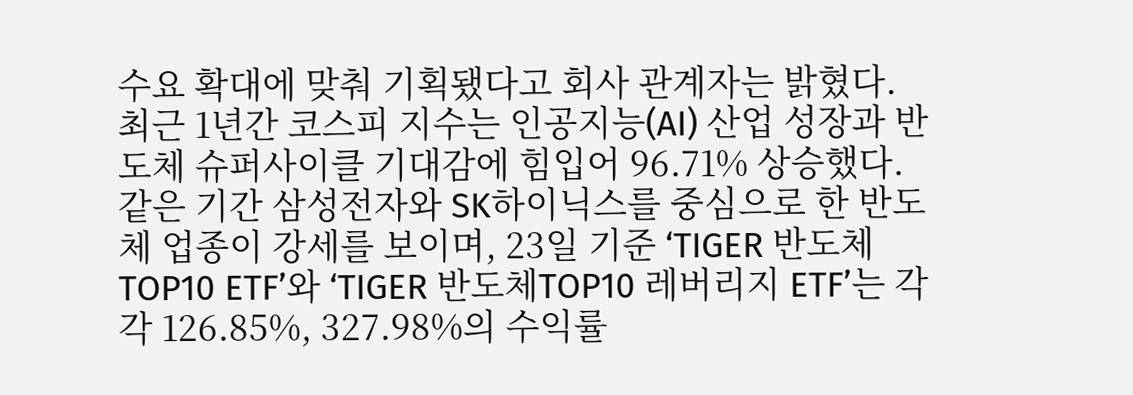수요 확대에 맞춰 기획됐다고 회사 관계자는 밝혔다.
최근 1년간 코스피 지수는 인공지능(AI) 산업 성장과 반도체 슈퍼사이클 기대감에 힘입어 96.71% 상승했다. 같은 기간 삼성전자와 SK하이닉스를 중심으로 한 반도체 업종이 강세를 보이며, 23일 기준 ‘TIGER 반도체TOP10 ETF’와 ‘TIGER 반도체TOP10 레버리지 ETF’는 각각 126.85%, 327.98%의 수익률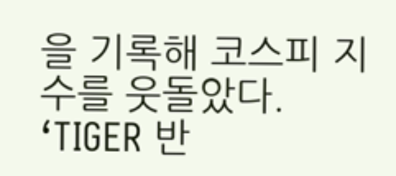을 기록해 코스피 지수를 웃돌았다.
‘TIGER 반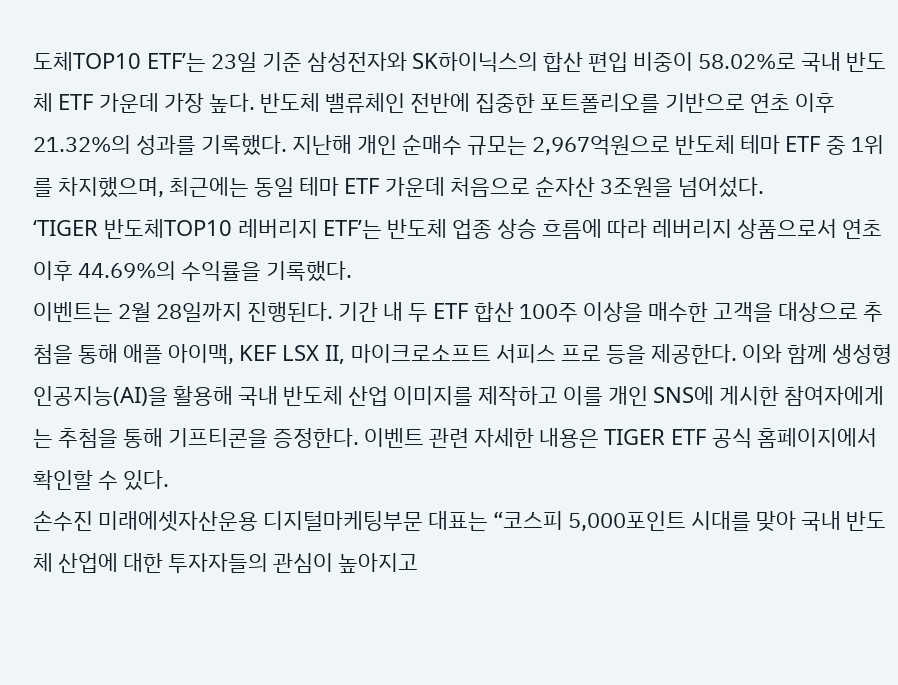도체TOP10 ETF’는 23일 기준 삼성전자와 SK하이닉스의 합산 편입 비중이 58.02%로 국내 반도체 ETF 가운데 가장 높다. 반도체 밸류체인 전반에 집중한 포트폴리오를 기반으로 연초 이후 21.32%의 성과를 기록했다. 지난해 개인 순매수 규모는 2,967억원으로 반도체 테마 ETF 중 1위를 차지했으며, 최근에는 동일 테마 ETF 가운데 처음으로 순자산 3조원을 넘어섰다.
‘TIGER 반도체TOP10 레버리지 ETF’는 반도체 업종 상승 흐름에 따라 레버리지 상품으로서 연초 이후 44.69%의 수익률을 기록했다.
이벤트는 2월 28일까지 진행된다. 기간 내 두 ETF 합산 100주 이상을 매수한 고객을 대상으로 추첨을 통해 애플 아이맥, KEF LSX II, 마이크로소프트 서피스 프로 등을 제공한다. 이와 함께 생성형 인공지능(AI)을 활용해 국내 반도체 산업 이미지를 제작하고 이를 개인 SNS에 게시한 참여자에게는 추첨을 통해 기프티콘을 증정한다. 이벤트 관련 자세한 내용은 TIGER ETF 공식 홈페이지에서 확인할 수 있다.
손수진 미래에셋자산운용 디지털마케팅부문 대표는 “코스피 5,000포인트 시대를 맞아 국내 반도체 산업에 대한 투자자들의 관심이 높아지고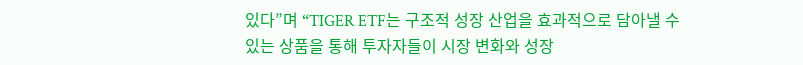있다”며 “TIGER ETF는 구조적 성장 산업을 효과적으로 담아낼 수 있는 상품을 통해 투자자들이 시장 변화와 성장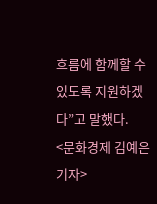흐름에 함께할 수 있도록 지원하겠다”고 말했다.
<문화경제 김예은 기자>